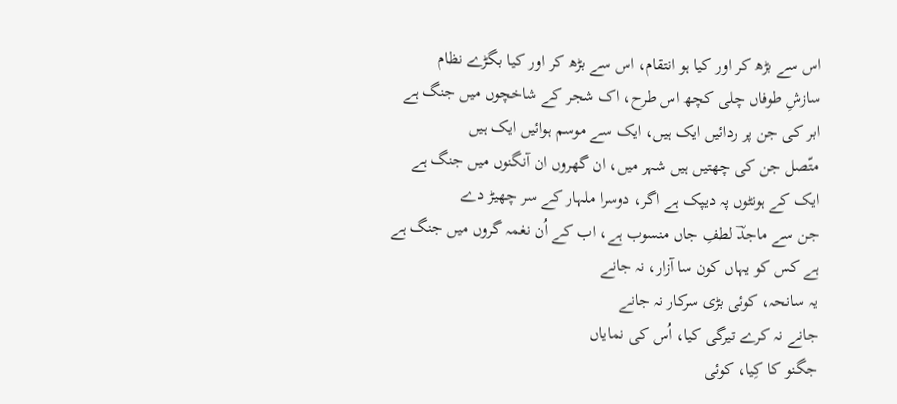اس سے بڑھ کر اور کیا ہو انتقام، اس سے بڑھ کر اور کیا بگڑے نظام
سازشِ طوفاں چلی کچھ اس طرح، اک شجر کے شاخچوں میں جنگ ہے
ابر کی جن پر ردائیں ایک ہیں، ایک سے موسم ہوائیں ایک ہیں
متّصل جن کی چھتیں ہیں شہر میں، ان گھروں ان آنگنوں میں جنگ ہے
ایک کے ہونٹوں پہ دیپک ہے اگر، دوسرا ملہار کے سر چھیڑ دے
جن سے ماجدؔ لطفِ جاں منسوب ہے، اب کے اُن نغمہ گروں میں جنگ ہے
ہے کس کو یہاں کون سا آزار، نہ جانے
یہ سانحہ، کوئی بڑی سرکار نہ جانے
جانے نہ کرے تیرگی کیا، اُس کی نمایاں
جگنو کا کِیا، کوئی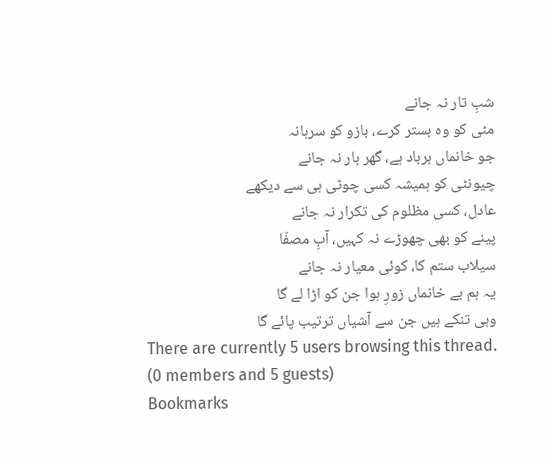شبِ تار نہ جانے
مٹی کو وہ بستر کرے، بازو کو سرہانہ
جو خانماں برباد ہے، گھر بار نہ جانے
چیونٹی کو ہمیشہ کسی چوٹی ہی سے دیکھے
عادل، کسی مظلوم کی تکرار نہ جانے
پینے کو بھی چھوڑے نہ کہیں، آبِ مصفّا
سیلاب ستم کا، کوئی معیار نہ جانے
یہ ہم بے خانماں زورِ ہوا جن کو اڑا لے گا
وہی تنکے ہیں جن سے آشیاں ترتیب پائے گا
There are currently 5 users browsing this thread. (0 members and 5 guests)
Bookmarks